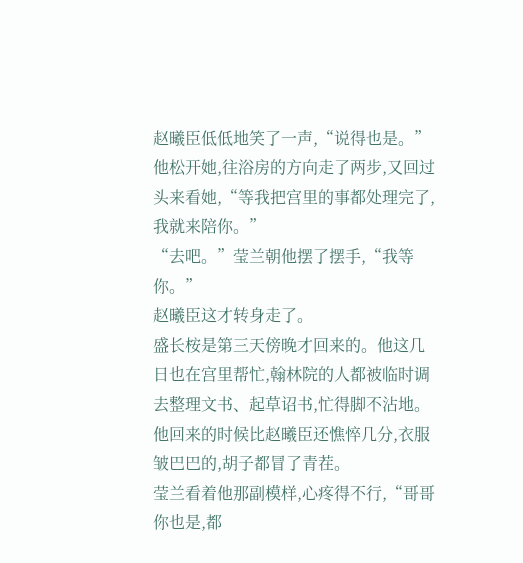赵曦臣低低地笑了一声,“说得也是。”
他松开她,往浴房的方向走了两步,又回过头来看她,“等我把宫里的事都处理完了,我就来陪你。”
“去吧。”莹兰朝他摆了摆手,“我等你。”
赵曦臣这才转身走了。
盛长桉是第三天傍晚才回来的。他这几日也在宫里帮忙,翰林院的人都被临时调去整理文书、起草诏书,忙得脚不沾地。
他回来的时候比赵曦臣还憔悴几分,衣服皱巴巴的,胡子都冒了青茬。
莹兰看着他那副模样,心疼得不行,“哥哥你也是,都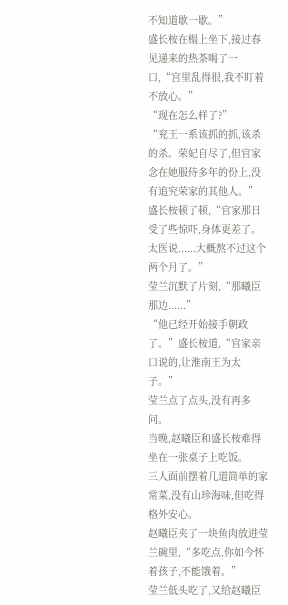不知道歇一歇。”
盛长桉在榻上坐下,接过春见递来的热茶喝了一口,“宫里乱得很,我不盯着不放心。”
“现在怎么样了?”
“兖王一系该抓的抓,该杀的杀。荣妃自尽了,但官家念在她服侍多年的份上,没有追究荣家的其他人。”
盛长桉顿了顿,“官家那日受了些惊吓,身体更差了。太医说......大概熬不过这个两个月了。”
莹兰沉默了片刻,“那曦臣那边......”
“他已经开始接手朝政了。”盛长桉道,“官家亲口说的,让淮南王为太子。”
莹兰点了点头,没有再多问。
当晚,赵曦臣和盛长桉难得坐在一张桌子上吃饭。
三人面前摆着几道简单的家常菜,没有山珍海味,但吃得格外安心。
赵曦臣夹了一块鱼肉放进莹兰碗里,“多吃点,你如今怀着孩子,不能饿着。”
莹兰低头吃了,又给赵曦臣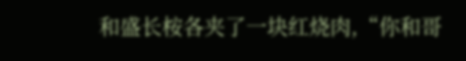和盛长桉各夹了一块红烧肉,“你和哥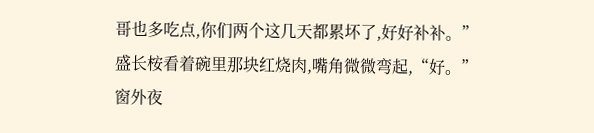哥也多吃点,你们两个这几天都累坏了,好好补补。”
盛长桉看着碗里那块红烧肉,嘴角微微弯起,“好。”
窗外夜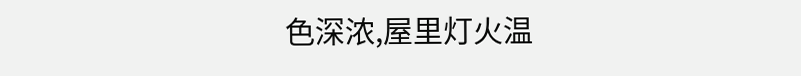色深浓,屋里灯火温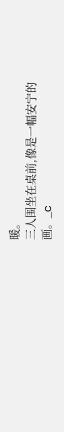暖。
三人围坐在桌前,像是一幅安宁的画。_c